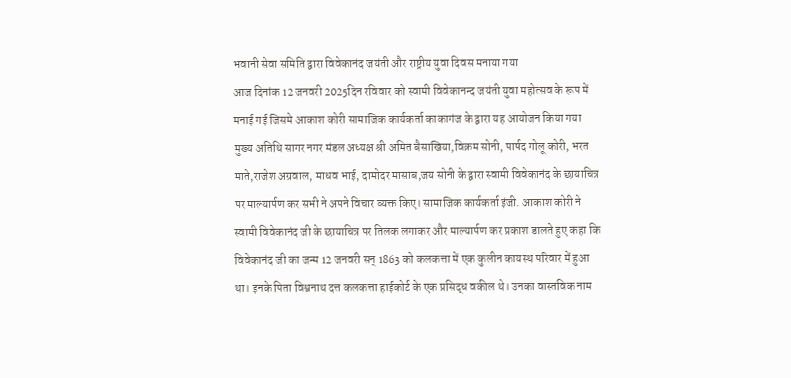भवानी सेवा समिति द्वारा विवेकानंद जयंती और राष्ट्रीय युवा दिवस मनाया गया
आज दिनांक 12 जनवरी 2025दिन रविवार को स्वामी विवेकानन्द जयंती युवा महोत्सव के रूप में मनाई गई जिसमे आकाश कोरी सामाजिक कार्यकर्ता काकागंज के द्वारा यह आयोजन किया गया मुख्य अतिथि सागर नगर मंडल अध्यक्ष श्री अमित बैसाखिया,विक्रम सोनी, पार्षद गोलू कोरी, भरत माते,राजेश अग्रवाल, माधव भाई, दामोदर मासाब,जय सोनी के द्वारा स्वामी विवेकानंद के छायाचित्र पर माल्यार्पण कर सभी ने अपने विचार व्यक्त किए। सामाजिक कार्यकर्ता इंजी. आकाश कोरी ने स्वामी विवेकानंद जी के छायाचित्र पर तिलक लगाकर और माल्यार्पण कर प्रकाश डालते हुए कहा कि विवेकानंद जी का जन्म 12 जनवरी सन् 1863 को कलकत्ता में एक कुलीन कायस्थ परिवार में हुआ था। इनके पिता विश्वनाथ दत्त कलकत्ता हाईकोर्ट के एक प्रसिद्ध वकील थे। उनका वास्तविक नाम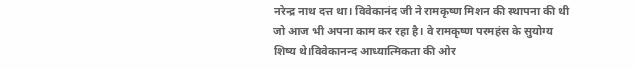नरेन्द्र नाथ दत्त था। विवेकानंद जी ने रामकृष्ण मिशन की स्थापना की थी जो आज भी अपना काम कर रहा है। वे रामकृष्ण परमहंस के सुयोग्य शिष्य थे।विवेकानन्द आध्यात्मिकता की ओर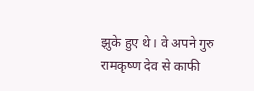झुके हुए थे। वे अपने गुरु रामकृष्ण देव से काफी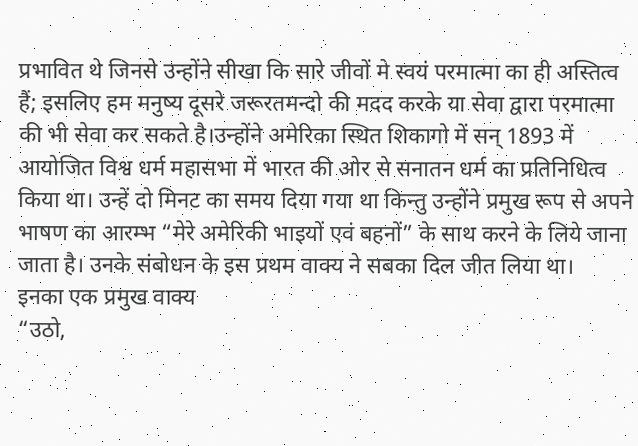प्रभावित थे जिनसे उन्होंने सीखा कि सारे जीवों मे स्वयं परमात्मा का ही अस्तित्व हैं; इसलिए हम मनुष्य दूसरे जरूरतमन्दो की मदद करके या सेवा द्वारा परमात्मा की भी सेवा कर सकते है।उन्होंने अमेरिका स्थित शिकागो में सन् 1893 में आयोजित विश्व धर्म महासभा में भारत की ओर से सनातन धर्म का प्रतिनिधित्व किया था। उन्हें दो मिनट का समय दिया गया था किन्तु उन्होंने प्रमुख रूप से अपने भाषण का आरम्भ “मेरे अमेरिकी भाइयों एवं बहनों” के साथ करने के लिये जाना जाता है। उनके संबोधन के इस प्रथम वाक्य ने सबका दिल जीत लिया था।
इनका एक प्रमुख वाक्य
“उठो,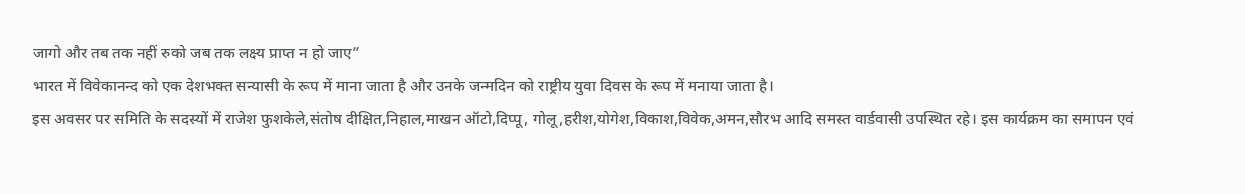जागो और तब तक नहीं रुको जब तक लक्ष्य प्राप्त न हो जाए”
भारत में विवेकानन्द को एक देशभक्त सन्यासी के रूप में माना जाता है और उनके जन्मदिन को राष्ट्रीय युवा दिवस के रूप में मनाया जाता है।
इस अवसर पर समिति के सदस्यों में राजेश फुशकेले,संतोष दीक्षित,निहाल,माखन ऑटो,दिप्पू, गोलू,हरीश,योगेश,विकाश,विवेक,अमन,सौरभ आदि समस्त वार्डवासी उपस्थित रहे। इस कार्यक्रम का समापन एवं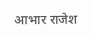आभार राजेश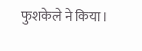फुशकेले ने किया।